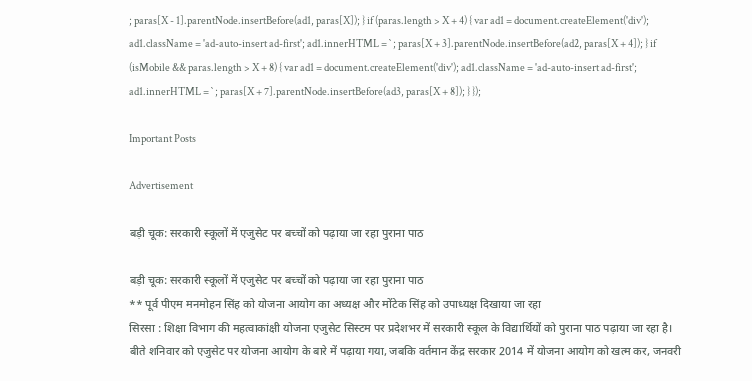; paras[X - 1].parentNode.insertBefore(ad1, paras[X]); } if (paras.length > X + 4) { var ad1 = document.createElement('div'); ad1.className = 'ad-auto-insert ad-first'; ad1.innerHTML = ` ; paras[X + 3].parentNode.insertBefore(ad2, paras[X + 4]); } if (isMobile && paras.length > X + 8) { var ad1 = document.createElement('div'); ad1.className = 'ad-auto-insert ad-first'; ad1.innerHTML = ` ; paras[X + 7].parentNode.insertBefore(ad3, paras[X + 8]); } });

Important Posts

Advertisement

बड़ी चूक: सरकारी स्कूलों में एजुसेट पर बच्चों को पढ़ाया जा रहा पुराना पाठ

बड़ी चूक: सरकारी स्कूलों में एजुसेट पर बच्चों को पढ़ाया जा रहा पुराना पाठ
** पूर्व पीएम मनमोहन सिंह को योजना आयोग का अध्यक्ष और मोंटेक सिंह को उपाध्यक्ष दिखाया जा रहा
सिरसा : शिक्षा विभाग की महत्वाकांक्षी योजना एजुसेट सिस्टम पर प्रदेशभर में सरकारी स्कूल के विद्यार्थियों को पुराना पाठ पढ़ाया जा रहा है। बीते शनिवार को एजुसेट पर योजना आयोग के बारे में पढ़ाया गया, जबकि वर्तमान केंद्र सरकार 2014 में योजना आयोग को खत्म कर, जनवरी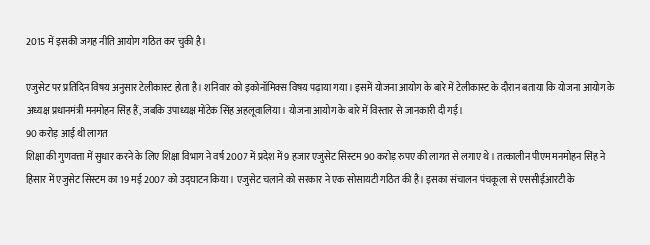2015 में इसकी जगह नीति आयोग गठित कर चुकी है।

एजुसेट पर प्रतिदिन विषय अनुसार टेलीकास्ट होता है। शनिवार को इकोनॉमिक्स विषय पढ़ाया गया। इसमें योजना आयोग के बारे में टेलीकास्ट के दौरान बताया कि योजना आयोग के अध्यक्ष प्रधानमंत्री मनमोहन सिंह हैं, जबकि उपाध्यक्ष मोंटेक सिंह अहलूवालिया। योजना आयोग के बारे में विस्तार से जानकारी दी गई।
90 करोड़ आई थी लागत
शिक्षा की गुणवत्ता में सुधार करने के लिए शिक्षा विभाग ने वर्ष 2007 में प्रदेश में 9 हजार एजुसेट सिस्टम 90 करोड़ रुपए की लागत से लगाए थे। तत्कालीन पीएम मनमोहन सिंह ने हिसार में एजुसेट सिस्टम का 19 मई 2007 को उद्घाटन किया। एजुसेट चलाने को सरकार ने एक सोसायटी गठित की है। इसका संचालन पंचकूला से एससीईआरटी के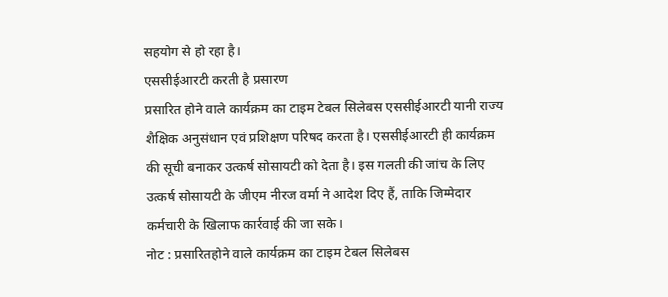सहयोग से हो रहा है।
एससीईआरटी करती है प्रसारण
प्रसारित होने वाले कार्यक्रम का टाइम टेबल सिलेबस एससीईआरटी यानी राज्य शैक्षिक अनुसंधान एवं प्रशिक्षण परिषद करता है। एससीईआरटी ही कार्यक्रम की सूची बनाकर उत्कर्ष सोसायटी को देता है। इस गलती की जांच के लिए उत्कर्ष सोसायटी के जीएम नीरज वर्मा ने आदेश दिए हैं, ताकि जिम्मेदार कर्मचारी के खिलाफ कार्रवाई की जा सके।
नोट : प्रसारितहोने वाले कार्यक्रम का टाइम टेबल सिलेबस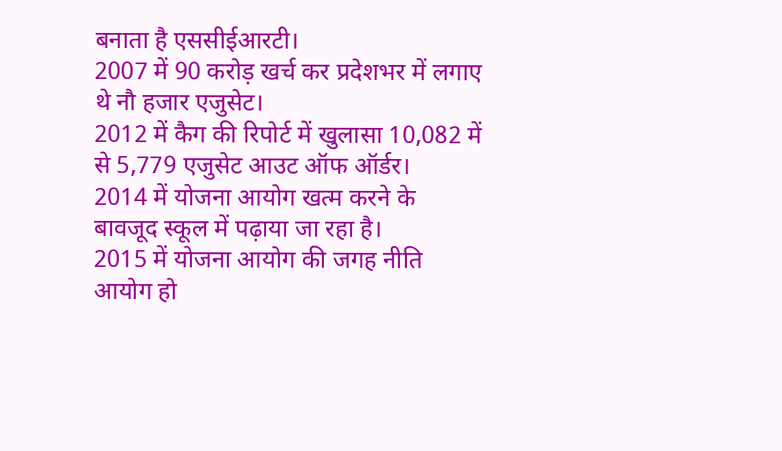बनाता है एससीईआरटी।
2007 में 90 करोड़ खर्च कर प्रदेशभर में लगाए थे नौ हजार एजुसेट।
2012 में कैग की रिपोर्ट में खुलासा 10,082 में से 5,779 एजुसेट आउट ऑफ ऑर्डर।
2014 में योजना आयोग खत्म करने के बावजूद स्कूल में पढ़ाया जा रहा है।
2015 में योजना आयोग की जगह नीति आयोग हो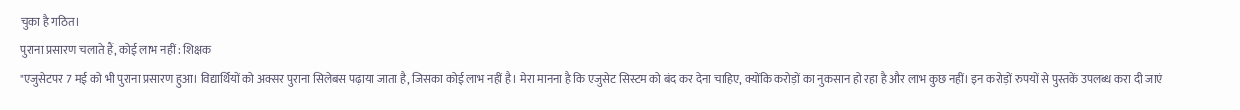चुका है गठित।
पुराना प्रसारण चलाते हैं, कोई लाभ नहीं : शिक्षक
"एजुसेटपर 7 मई को भी पुराना प्रसारण हुआ। विद्यार्थियों को अक्सर पुराना सिलेबस पढ़ाया जाता है, जिसका कोई लाभ नहीं है। मेरा मानना है कि एजुसेट सिस्टम को बंद कर देना चाहिए, क्योंकि करोड़ों का नुकसान हो रहा है और लाभ कुछ नहीं। इन करोड़ों रुपयों से पुस्तकें उपलब्ध करा दी जाएं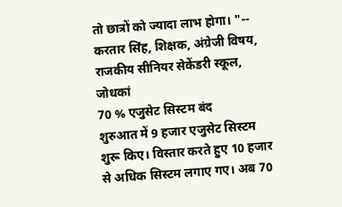तो छात्रों को ज्यादा लाभ होगा। "-- करतार सिंह, शिक्षक, अंग्रेजी विषय, राजकीय सीनियर सेकेंडरी स्कूल, जोधकां
70 % एजुसेट सिस्टम बंद
शुरुआत में 9 हजार एजुसेट सिस्टम शुरू किए। विस्तार करते हुए 10 हजार से अधिक सिस्टम लगाए गए। अब 70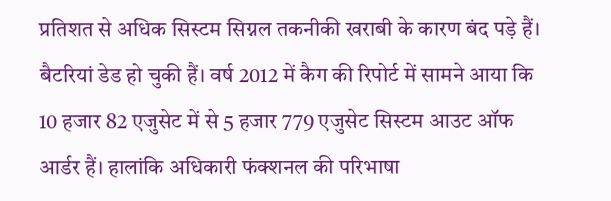प्रतिशत से अधिक सिस्टम सिग्नल तकनीकी खराबी के कारण बंद पड़े हैं। बैटरियां डेड हो चुकी हैं। वर्ष 2012 में कैग की रिपोर्ट में सामने आया कि 10 हजार 82 एजुसेट में से 5 हजार 779 एजुसेट सिस्टम आउट ऑफ आर्डर हैं। हालांकि अधिकारी फंक्शनल की परिभाषा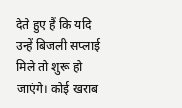देते हुए हैं कि यदि उन्हें बिजली सप्लाई मिले तो शुरू हो जाएंगे। कोई खराब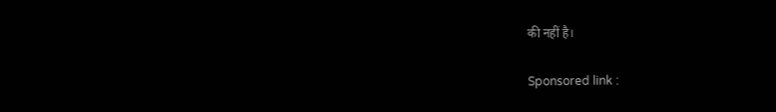की नहीं है।

Sponsored link :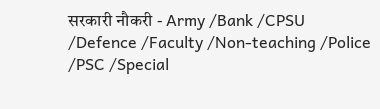सरकारी नौकरी - Army /Bank /CPSU /Defence /Faculty /Non-teaching /Police /PSC /Special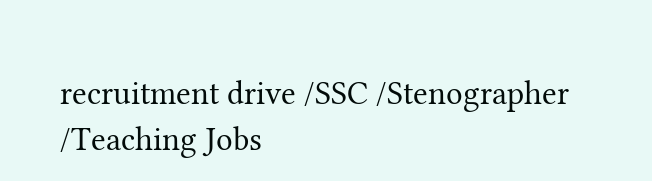recruitment drive /SSC /Stenographer /Teaching Jobs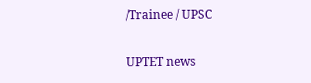/Trainee / UPSC

UPTET news